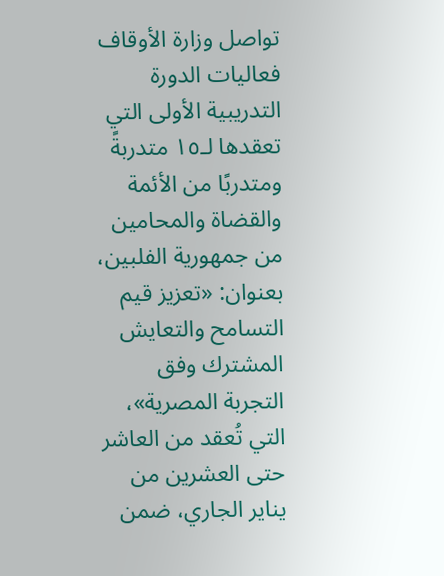تواصل وزارة الأوقاف فعاليات الدورة التدريبية الأولى التي تعقدها لـ١٥ متدربةً ومتدربًا من الأئمة والقضاة والمحامين من جمهورية الفلبين، بعنوان: «تعزيز قيم التسامح والتعايش المشترك وفق التجربة المصرية»، التي تُعقد من العاشر حتى العشرين من يناير الجاري، ضمن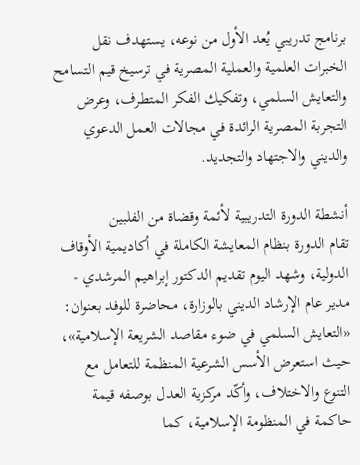برنامج تدريبي يُعد الأول من نوعه، يستهدف نقل الخبرات العلمية والعملية المصرية في ترسيخ قيم التسامح والتعايش السلمي، وتفكيك الفكر المتطرف، وعرض التجربة المصرية الرائدة في مجالات العمل الدعوي والديني والاجتهاد والتجديد.

أنشطة الدورة التدريبية لأئمة وقضاة من الفلبين
تقام الدورة بنظام المعايشة الكاملة في أكاديمية الأوقاف الدولية، وشهد اليوم تقديم الدكتور إبراهيم المرشدي - مدير عام الإرشاد الديني بالوزارة، محاضرة للوفد بعنوان: «التعايش السلمي في ضوء مقاصد الشريعة الإسلامية»، حيث استعرض الأسس الشرعية المنظمة للتعامل مع التنوع والاختلاف، وأكّد مركزية العدل بوصفه قيمة حاكمة في المنظومة الإسلامية، كما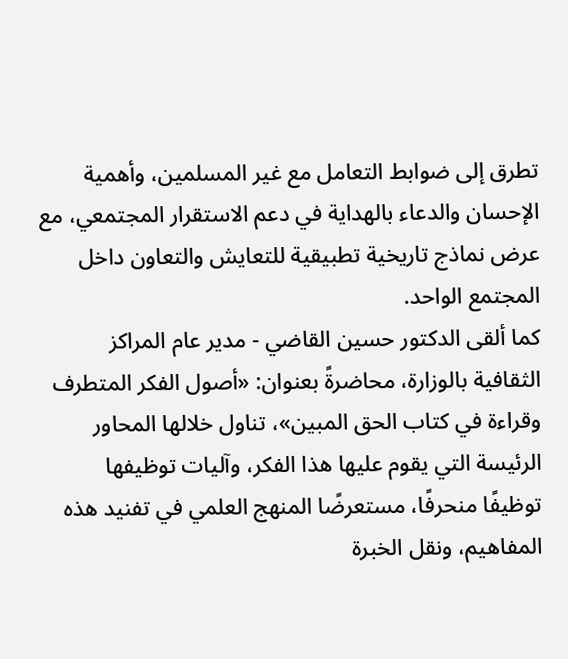تطرق إلى ضوابط التعامل مع غير المسلمين، وأهمية الإحسان والدعاء بالهداية في دعم الاستقرار المجتمعي، مع عرض نماذج تاريخية تطبيقية للتعايش والتعاون داخل المجتمع الواحد.
كما ألقى الدكتور حسين القاضي - مدير عام المراكز الثقافية بالوزارة، محاضرةً بعنوان: «أصول الفكر المتطرف وقراءة في كتاب الحق المبين»، تناول خلالها المحاور الرئيسة التي يقوم عليها هذا الفكر، وآليات توظيفها توظيفًا منحرفًا، مستعرضًا المنهج العلمي في تفنيد هذه المفاهيم، ونقل الخبرة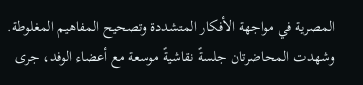المصرية في مواجهة الأفكار المتشددة وتصحيح المفاهيم المغلوطة.
وشهدت المحاضرتان جلسةً نقاشيةً موسعة مع أعضاء الوفد، جرى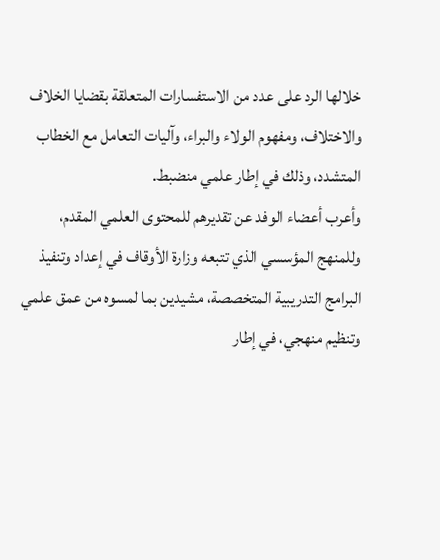خلالها الرد على عدد من الاستفسارات المتعلقة بقضايا الخلاف والاختلاف، ومفهوم الولاء والبراء، وآليات التعامل مع الخطاب المتشدد، وذلك في إطار علمي منضبط.
وأعرب أعضاء الوفد عن تقديرهم للمحتوى العلمي المقدم، وللمنهج المؤسسي الذي تتبعه وزارة الأوقاف في إعداد وتنفيذ البرامج التدريبية المتخصصة، مشيدين بما لمسوه من عمق علمي وتنظيم منهجي، في إطار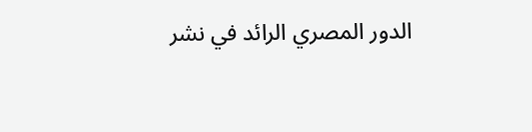الدور المصري الرائد في نشر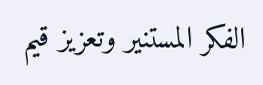الفكر المستنير وتعزيز قيم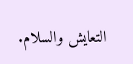التعايش والسلام.